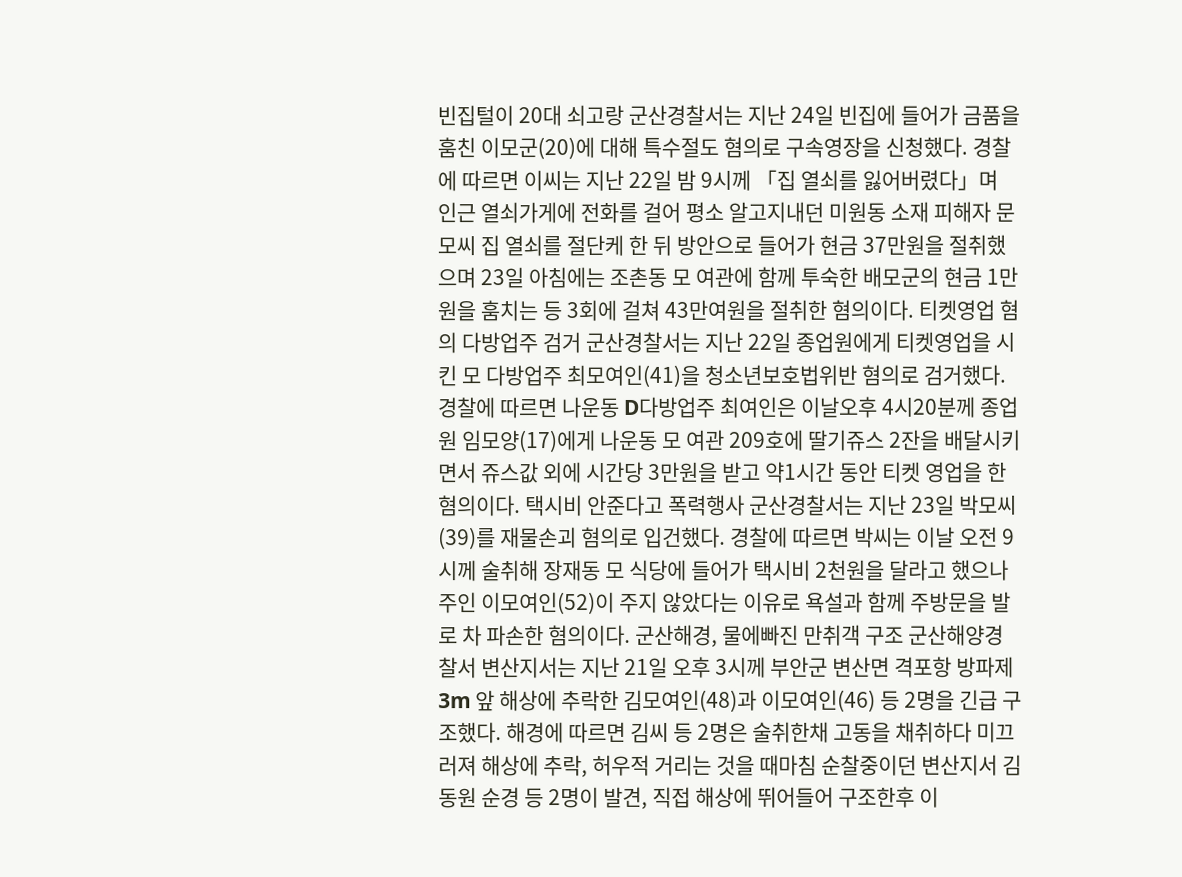빈집털이 20대 쇠고랑 군산경찰서는 지난 24일 빈집에 들어가 금품을 훔친 이모군(20)에 대해 특수절도 혐의로 구속영장을 신청했다. 경찰에 따르면 이씨는 지난 22일 밤 9시께 「집 열쇠를 잃어버렸다」며 인근 열쇠가게에 전화를 걸어 평소 알고지내던 미원동 소재 피해자 문모씨 집 열쇠를 절단케 한 뒤 방안으로 들어가 현금 37만원을 절취했으며 23일 아침에는 조촌동 모 여관에 함께 투숙한 배모군의 현금 1만원을 훔치는 등 3회에 걸쳐 43만여원을 절취한 혐의이다. 티켓영업 혐의 다방업주 검거 군산경찰서는 지난 22일 종업원에게 티켓영업을 시킨 모 다방업주 최모여인(41)을 청소년보호법위반 혐의로 검거했다. 경찰에 따르면 나운동 D다방업주 최여인은 이날오후 4시20분께 종업원 임모양(17)에게 나운동 모 여관 209호에 딸기쥬스 2잔을 배달시키면서 쥬스값 외에 시간당 3만원을 받고 약1시간 동안 티켓 영업을 한 혐의이다. 택시비 안준다고 폭력행사 군산경찰서는 지난 23일 박모씨(39)를 재물손괴 혐의로 입건했다. 경찰에 따르면 박씨는 이날 오전 9시께 술취해 장재동 모 식당에 들어가 택시비 2천원을 달라고 했으나 주인 이모여인(52)이 주지 않았다는 이유로 욕설과 함께 주방문을 발로 차 파손한 혐의이다. 군산해경, 물에빠진 만취객 구조 군산해양경찰서 변산지서는 지난 21일 오후 3시께 부안군 변산면 격포항 방파제 3m 앞 해상에 추락한 김모여인(48)과 이모여인(46) 등 2명을 긴급 구조했다. 해경에 따르면 김씨 등 2명은 술취한채 고동을 채취하다 미끄러져 해상에 추락, 허우적 거리는 것을 때마침 순찰중이던 변산지서 김동원 순경 등 2명이 발견, 직접 해상에 뛰어들어 구조한후 이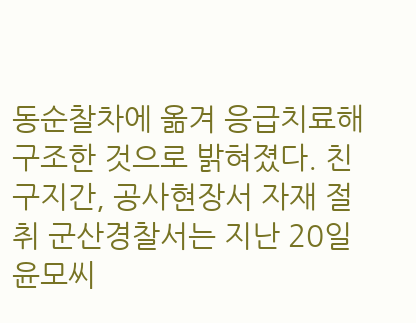동순찰차에 옮겨 응급치료해 구조한 것으로 밝혀졌다. 친구지간, 공사현장서 자재 절취 군산경찰서는 지난 20일 윤모씨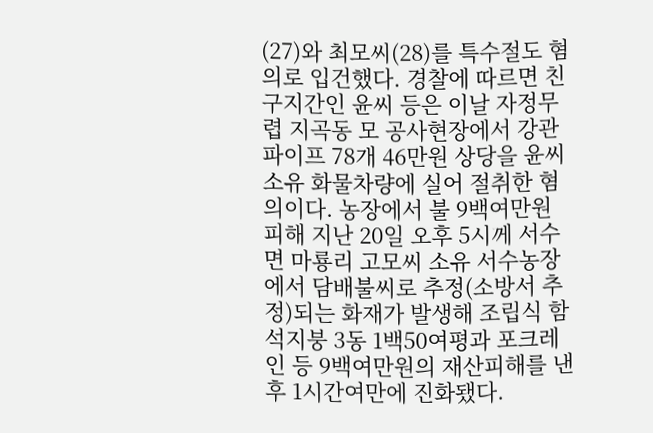(27)와 최모씨(28)를 특수절도 혐의로 입건했다. 경찰에 따르면 친구지간인 윤씨 등은 이날 자정무렵 지곡동 모 공사현장에서 강관파이프 78개 46만원 상당을 윤씨 소유 화물차량에 실어 절취한 혐의이다. 농장에서 불 9백여만원 피해 지난 20일 오후 5시께 서수면 마룡리 고모씨 소유 서수농장에서 담배불씨로 추정(소방서 추정)되는 화재가 발생해 조립식 함석지붕 3동 1백50여평과 포크레인 등 9백여만원의 재산피해를 낸후 1시간여만에 진화됐다.